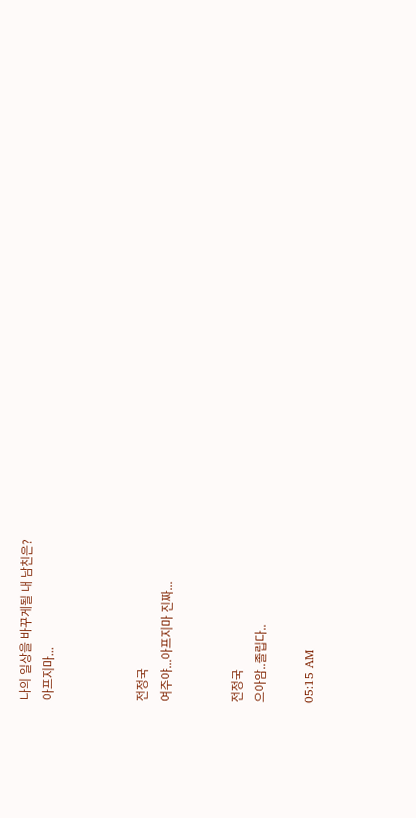나의 일상을 바꾸게될 내 남친은?
아프지마...



전정국
여주야...아프지마 진짜...


전정국
으아암..졸립다..

05:15 AM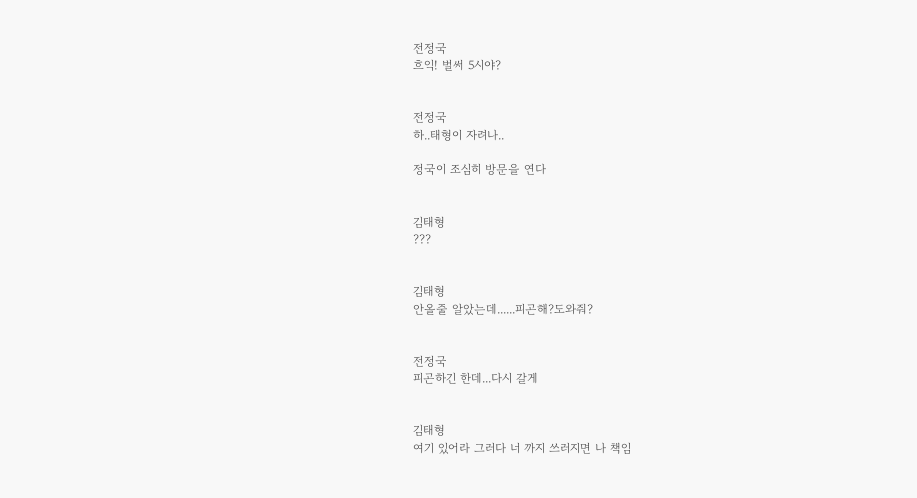전정국
흐익! 벌써 5시야?


전정국
하..태형이 자려나..

정국이 조심히 방문을 연다


김태형
???


김태형
안올줄 알았는데......피곤해?도와줘?


전정국
피곤하긴 한데...다시 갈게


김태형
여기 있어라 그러다 너 까지 쓰러지면 나 책임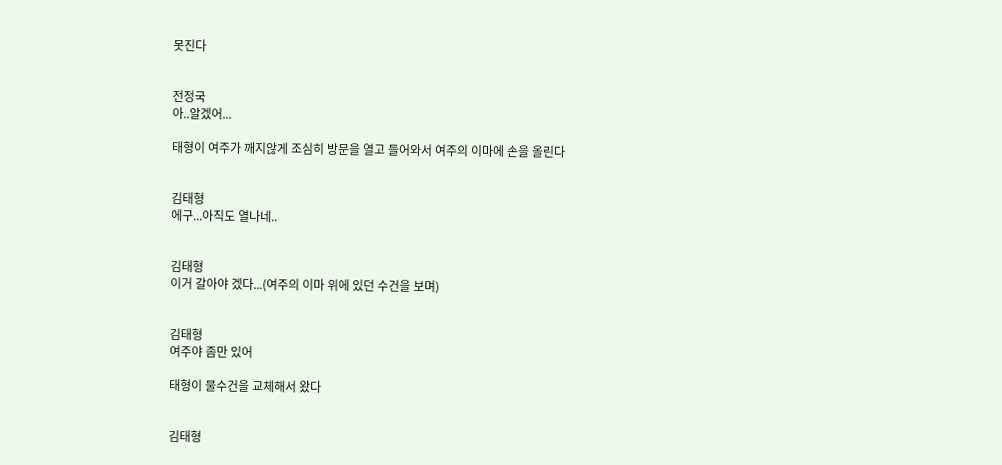못진다


전정국
아..알겠어...

태형이 여주가 깨지않게 조심히 방문을 열고 들어와서 여주의 이마에 손을 올린다


김태형
에구...아직도 열나네..


김태형
이거 갈아야 겠다...(여주의 이마 위에 있던 수건을 보며)


김태형
여주야 좀만 있어

태형이 물수건을 교체해서 왔다


김태형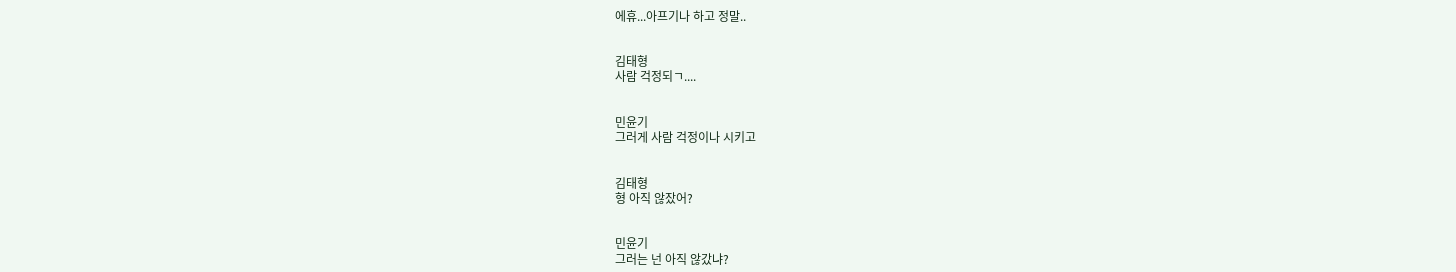에휴...아프기나 하고 정말..


김태형
사람 걱정되ㄱ....


민윤기
그러게 사람 걱정이나 시키고


김태형
형 아직 않잤어?


민윤기
그러는 넌 아직 않갔냐?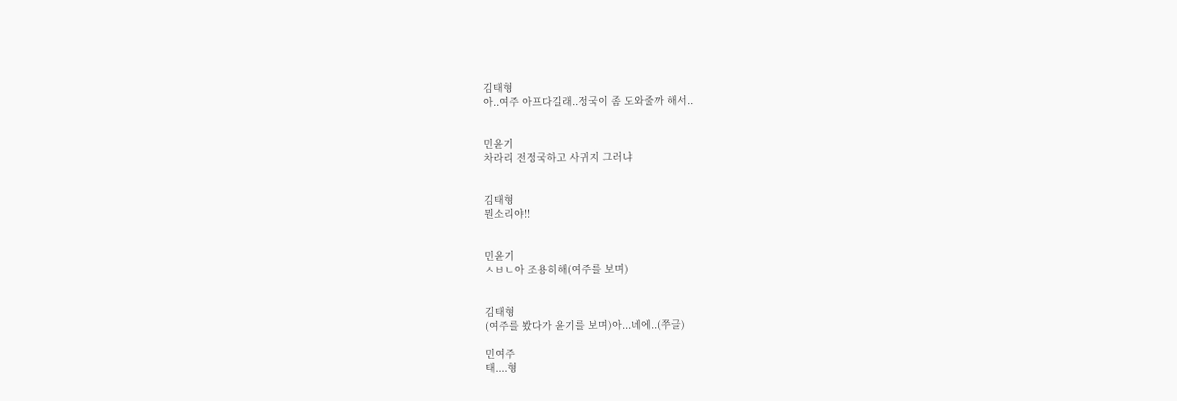김태형
아..여주 아프다길래..정국이 좀 도와줄까 해서..


민윤기
차라리 전정국하고 사귀지 그러냐


김태형
뭔소리야!!


민윤기
ㅅㅂㄴ아 조용히해(여주를 보며)


김태형
(여주를 봤다가 윤기를 보며)아...녜에..(쭈글)

민여주
태....형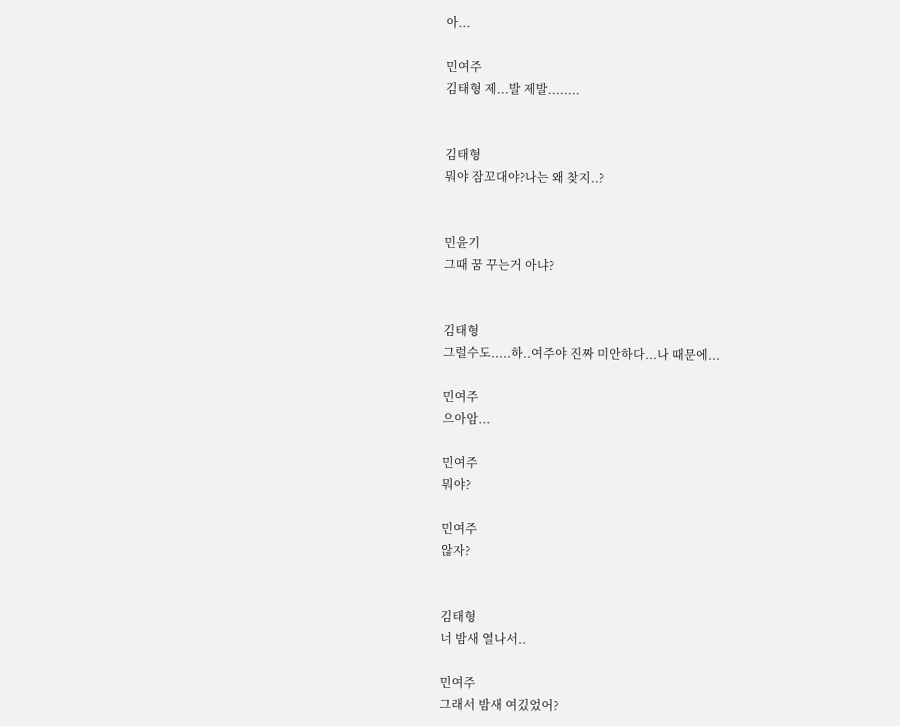아...

민여주
김태형 제...발 제발........


김태형
뭐야 잠꼬대야?나는 왜 찾지..?


민윤기
그때 꿈 꾸는거 아냐?


김태형
그럴수도.....하..여주야 진짜 미안하다...나 때문에...

민여주
으아암...

민여주
뭐야?

민여주
않자?


김태형
너 밤새 열나서..

민여주
그래서 밤새 여깄었어?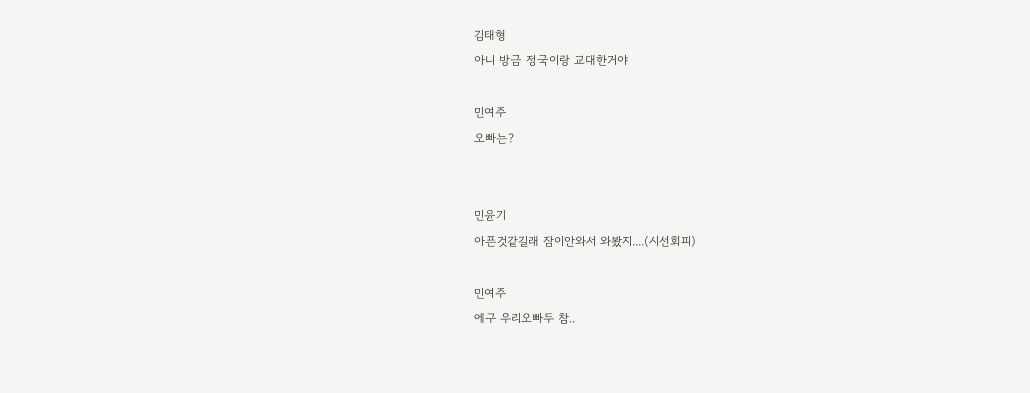김태형
아니 방금 정국이랑 교대한거야

민여주
오빠는?


민윤기
아픈것같길래 잠이안와서 와봤지....(시선회피)

민여주
에구 우리오빠두 참..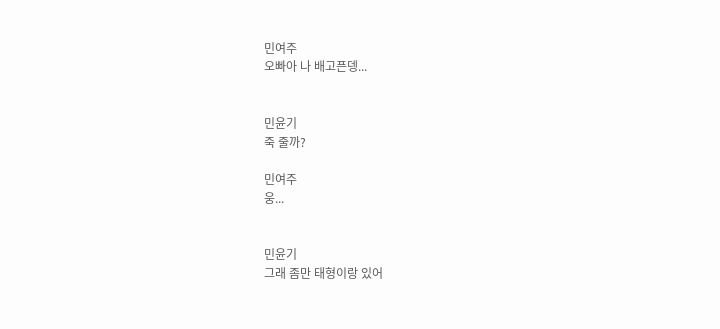민여주
오빠아 나 배고픈뎅...


민윤기
죽 줄까?

민여주
웅...


민윤기
그래 좀만 태형이랑 있어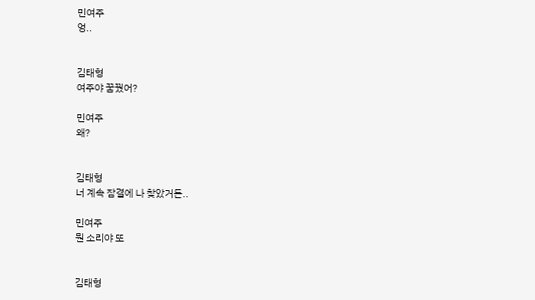민여주
엉..


김태형
여주야 꿈꿨어?

민여주
왜?


김태형
너 계속 잠결에 나 찾았거든..

민여주
뭔 소리야 또


김태형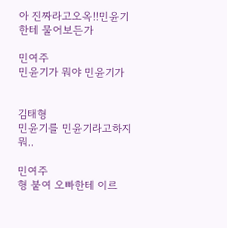아 진짜라고오옥!!민윤기한테 물어보든가

민여주
민윤기가 뭐야 민윤기가


김태형
민윤기를 민윤기라고하지 뭐..

민여주
형 붙여 오빠한테 이르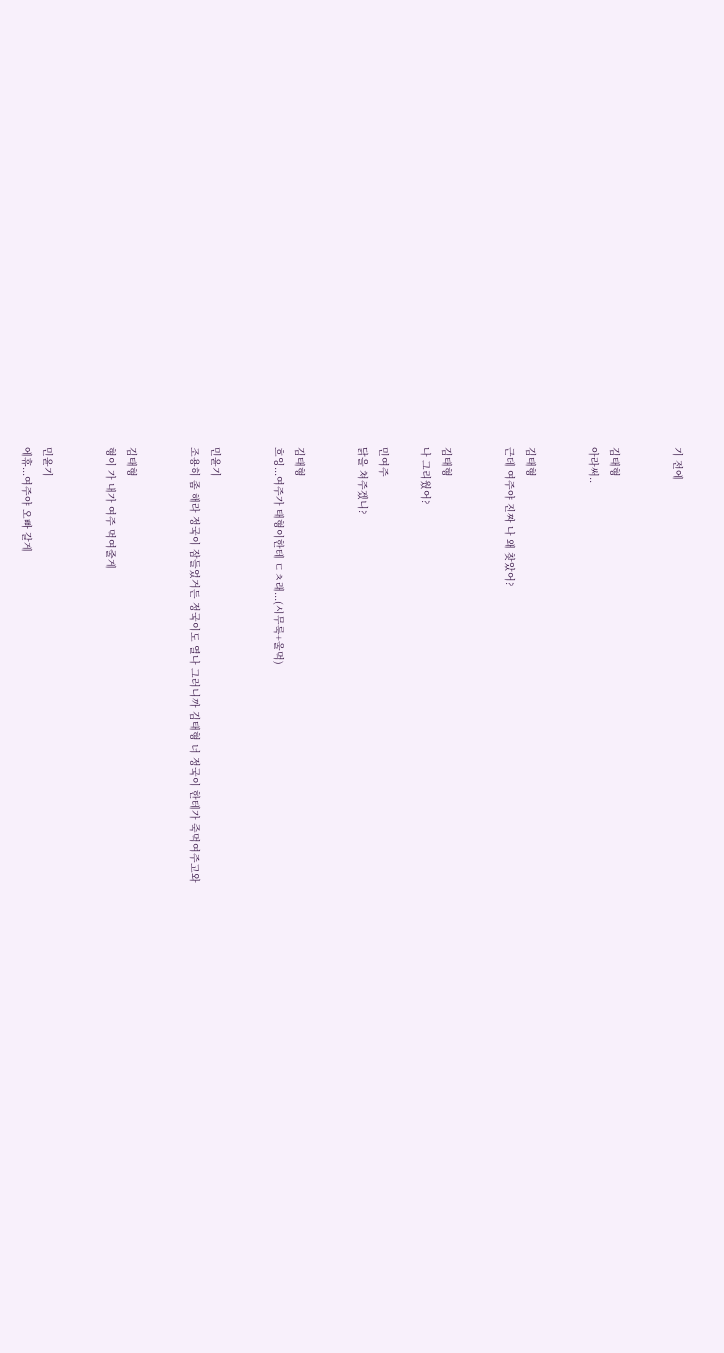기 전에


김태형
아라써..


김태형
근데 여주야 진짜 나 왜 찾았어?


김태형
나 그리웠어?

민여주
닭을 쳐주겠니?


김태형
흐잉...여주가 태형이한테 ㄷㅊ래...(시무룩+울먹)


민윤기
조용히 좀 해라 정국이 잠들었거든 정국이도 열나 그러니까 김태형 너 정국이 한테가 죽먹여주고와


김태형
형이 가 내가 여주 먹여줄게


민윤기
에휴...여주야 오빠 갈게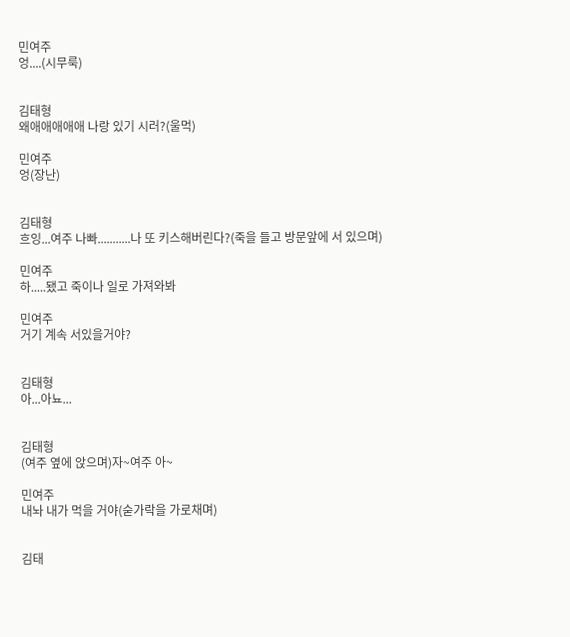민여주
엉....(시무룩)


김태형
왜애애애애애 나랑 있기 시러?(울먹)

민여주
엉(장난)


김태형
흐잉...여주 나빠...........나 또 키스해버린다?(죽을 들고 방문앞에 서 있으며)

민여주
하.....됐고 죽이나 일로 가져와봐

민여주
거기 계속 서있을거야?


김태형
아...아뇨...


김태형
(여주 옆에 앉으며)자~여주 아~

민여주
내놔 내가 먹을 거야(숟가락을 가로채며)


김태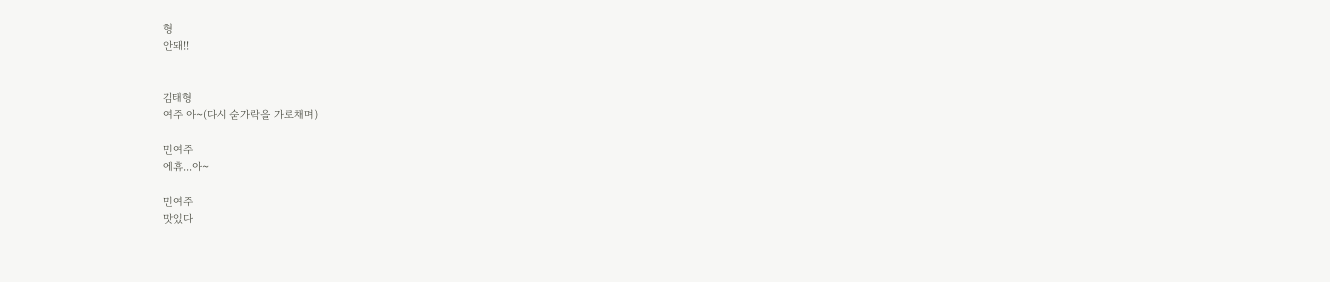형
안돼!!


김태형
여주 아~(다시 숟가락을 가로채며)

민여주
에휴...아~

민여주
맛있다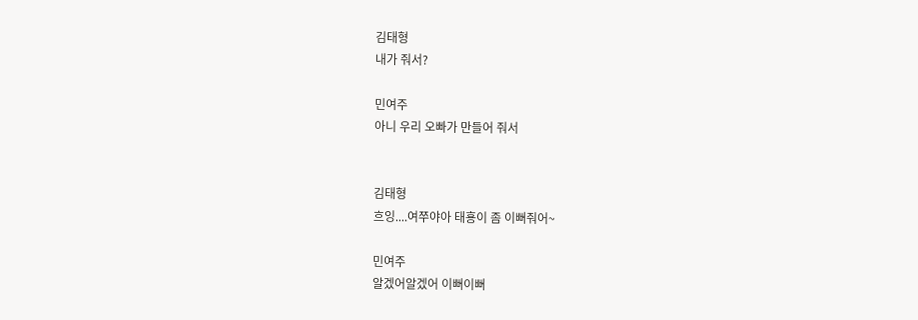김태형
내가 줘서?

민여주
아니 우리 오빠가 만들어 줘서


김태형
흐잉....여쭈야아 태횽이 좀 이뻐줘어~

민여주
알겠어알겠어 이뻐이뻐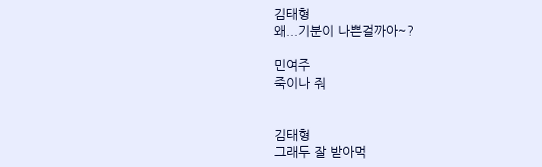김태형
왜...기분이 나쁜걸까아~?

민여주
죽이나 줘


김태형
그래두 잘 받아먹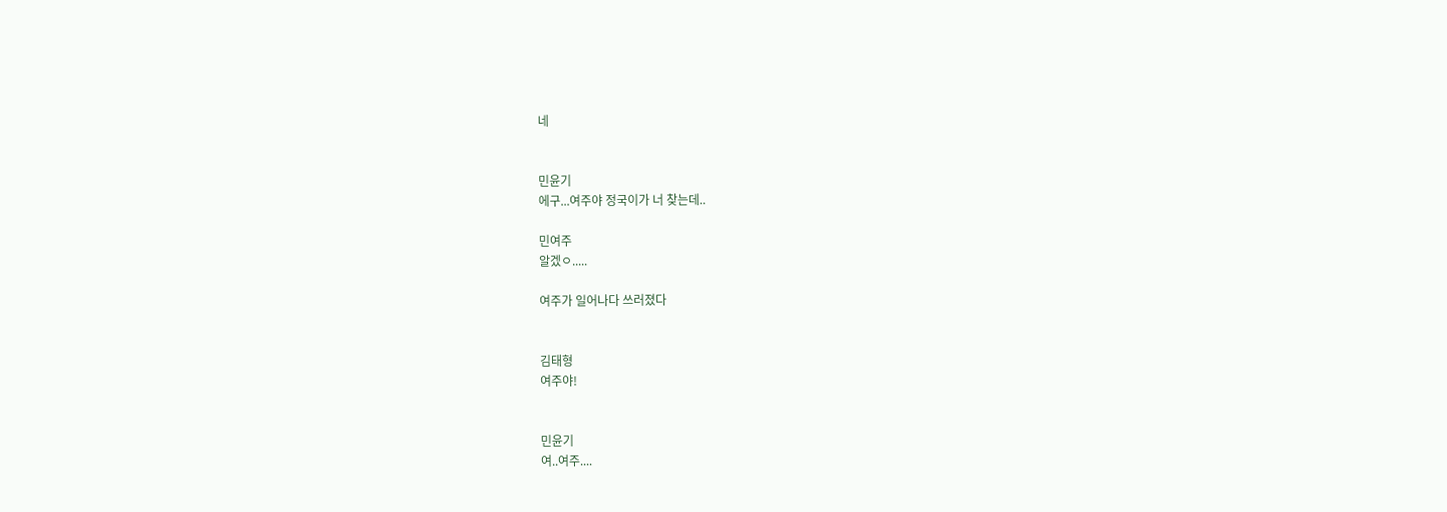네


민윤기
에구...여주야 정국이가 너 찾는데..

민여주
알겠ㅇ.....

여주가 일어나다 쓰러졌다


김태형
여주야!


민윤기
여..여주....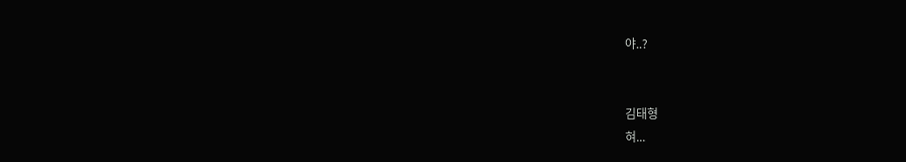야..?


김태형
혀...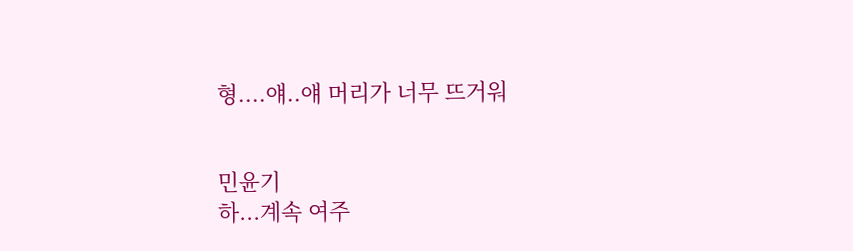형....얘..얘 머리가 너무 뜨거워


민윤기
하...계속 여주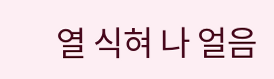열 식혀 나 얼음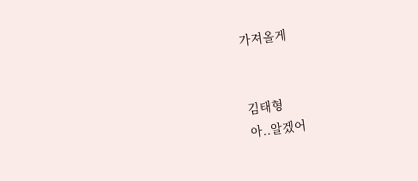가져올게


김태형
아..알겠어